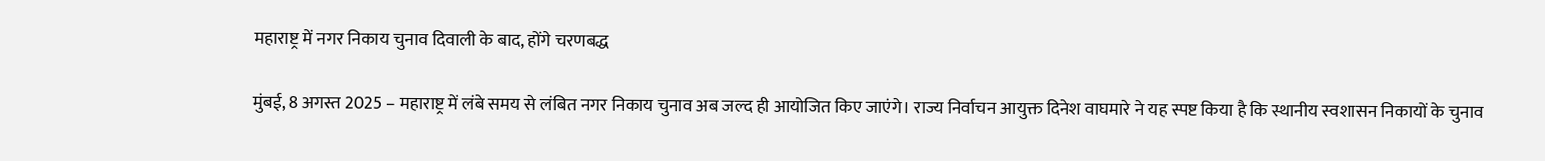महाराष्ट्र में नगर निकाय चुनाव दिवाली के बाद, होंगे चरणबद्ध

मुंबई, 8 अगस्त 2025 – महाराष्ट्र में लंबे समय से लंबित नगर निकाय चुनाव अब जल्द ही आयोजित किए जाएंगे। राज्य निर्वाचन आयुक्त दिनेश वाघमारे ने यह स्पष्ट किया है कि स्थानीय स्वशासन निकायों के चुनाव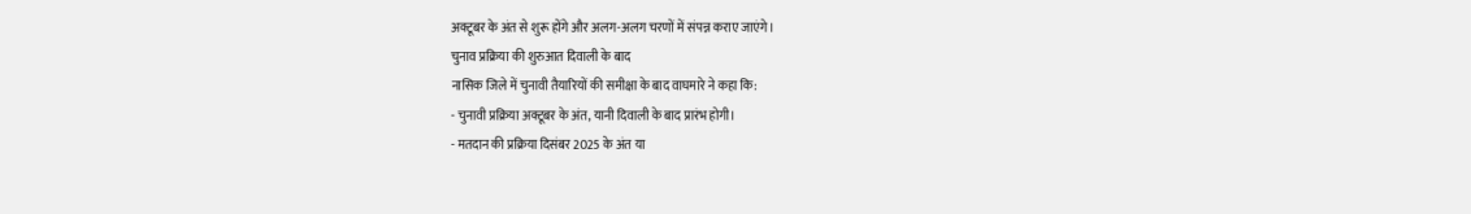अक्टूबर के अंत से शुरू होंगे और अलग-अलग चरणों में संपन्न कराए जाएंगे।
चुनाव प्रक्रिया की शुरुआत दिवाली के बाद
नासिक जिले में चुनावी तैयारियों की समीक्षा के बाद वाघमारे ने कहा कि:
- चुनावी प्रक्रिया अक्टूबर के अंत, यानी दिवाली के बाद प्रारंभ होगी।
- मतदान की प्रक्रिया दिसंबर 2025 के अंत या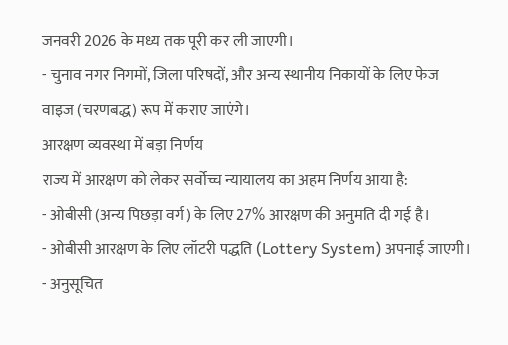जनवरी 2026 के मध्य तक पूरी कर ली जाएगी।
- चुनाव नगर निगमों, जिला परिषदों, और अन्य स्थानीय निकायों के लिए फेज वाइज (चरणबद्ध) रूप में कराए जाएंगे।
आरक्षण व्यवस्था में बड़ा निर्णय
राज्य में आरक्षण को लेकर सर्वोच्च न्यायालय का अहम निर्णय आया है:
- ओबीसी (अन्य पिछड़ा वर्ग) के लिए 27% आरक्षण की अनुमति दी गई है।
- ओबीसी आरक्षण के लिए लॉटरी पद्धति (Lottery System) अपनाई जाएगी।
- अनुसूचित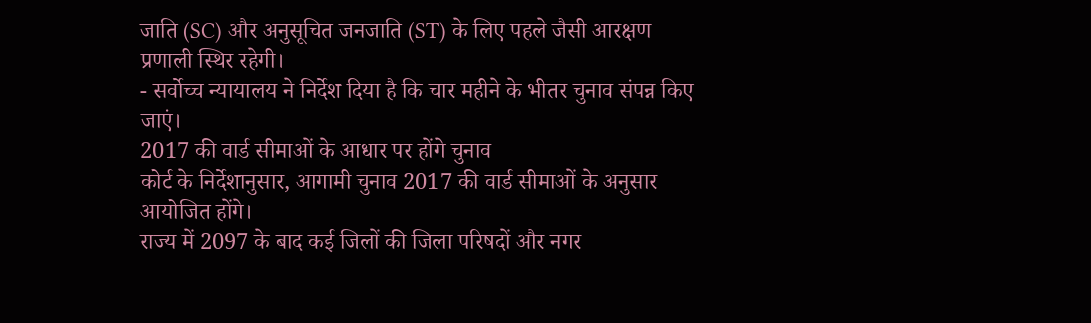जाति (SC) और अनुसूचित जनजाति (ST) के लिए पहले जैसी आरक्षण प्रणाली स्थिर रहेगी।
- सर्वोच्च न्यायालय ने निर्देश दिया है कि चार महीने के भीतर चुनाव संपन्न किए जाएं।
2017 की वार्ड सीमाओं के आधार पर होंगे चुनाव
कोर्ट के निर्देशानुसार, आगामी चुनाव 2017 की वार्ड सीमाओं के अनुसार आयोजित होंगे।
राज्य में 2097 के बाद कई जिलों की जिला परिषदों और नगर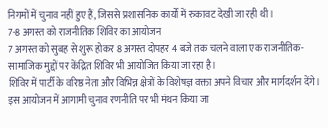निगमों में चुनाव नहीं हुए हैं, जिससे प्रशासनिक कार्यों में रुकावट देखी जा रही थी।
7-8 अगस्त को राजनीतिक शिविर का आयोजन
7 अगस्त को सुबह से शुरू होकर 8 अगस्त दोपहर 4 बजे तक चलने वाला एक राजनीतिक-सामाजिक मुद्दों पर केंद्रित शिविर भी आयोजित किया जा रहा है।
शिविर में पार्टी के वरिष्ठ नेता और विभिन्न क्षेत्रों के विशेषज्ञ वक्ता अपने विचार और मार्गदर्शन देंगे।
इस आयोजन में आगामी चुनाव रणनीति पर भी मंथन किया जा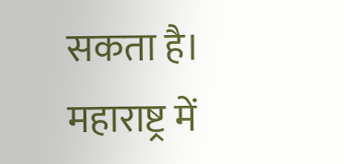सकता है।
महाराष्ट्र में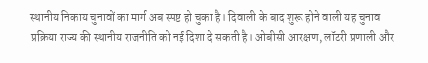स्थानीय निकाय चुनावों का मार्ग अब स्पष्ट हो चुका है। दिवाली के बाद शुरू होने वाली यह चुनाव प्रक्रिया राज्य की स्थानीय राजनीति को नई दिशा दे सकती है। ओबीसी आरक्षण, लॉटरी प्रणाली और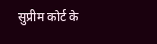सुप्रीम कोर्ट के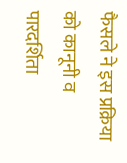फैसले ने इस प्रक्रिया को कानूनी व पारदर्शिता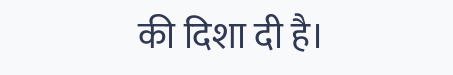की दिशा दी है।